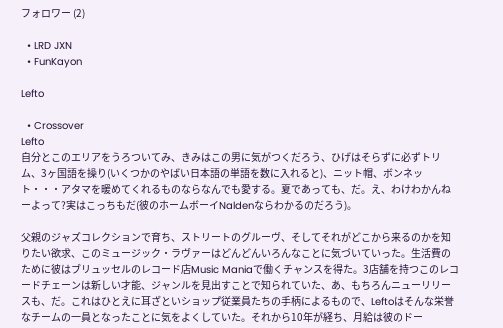フォロワー (2)

  • LRD JXN
  • FunKayon

Lefto

  • Crossover
Lefto
自分とこのエリアをうろついてみ、きみはこの男に気がつくだろう、ひげはそらずに必ずトリム、3ヶ国語を操り(いくつかのやばい日本語の単語を数に入れると)、ニット帽、ボンネット・・・アタマを暖めてくれるものならなんでも愛する。夏であっても、だ。え、わけわかんねーよって?実はこっちもだ(彼のホームボーイNaldenならわかるのだろう)。

父親のジャズコレクションで育ち、ストリートのグルーヴ、そしてそれがどこから来るのかを知りたい欲求、このミュージック・ラヴァーはどんどんいろんなことに気づいていった。生活費のために彼はブリュッセルのレコード店Music Maniaで働くチャンスを得た。3店舗を持つこのレコードチェーンは新しい才能、ジャンルを見出すことで知られていた、あ、もちろんニューリリースも、だ。これはひとえに耳ざといショップ従業員たちの手柄によるもので、Leftoはそんな栄誉なチームの一員となったことに気をよくしていた。それから10年が経ち、月給は彼のドー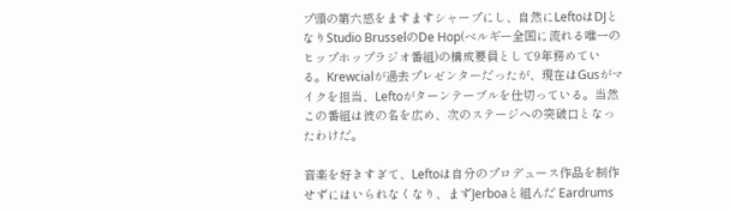プ頭の第六感をますますシャープにし、自然にLeftoはDJとなりStudio BrusselのDe Hop(ベルギー全国に流れる唯一のヒップホップラジオ番組)の構成要員として9年務めている。Krewcialが過去プレゼンターだったが、現在はGusがマイクを担当、Leftoがターンテーブルを仕切っている。当然この番組は彼の名を広め、次のステージへの突破口となったわけだ。

音楽を好きすぎて、Leftoは自分のプロデュース作品を制作せずにはいられなくなり、まずJerboaと組んだ Eardrums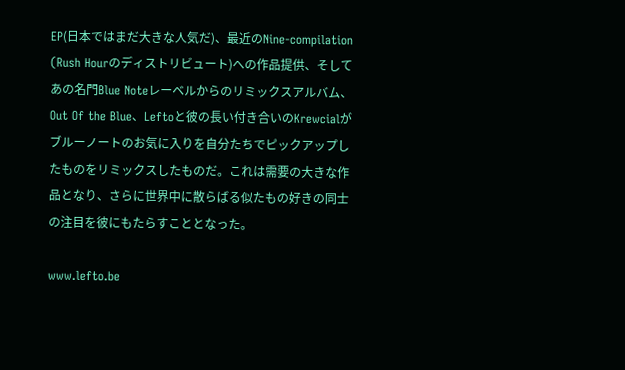EP(日本ではまだ大きな人気だ)、最近のNine-compilation (Rush Hourのディストリビュート)への作品提供、そしてあの名門Blue Noteレーベルからのリミックスアルバム、Out Of the Blue、Leftoと彼の長い付き合いのKrewcialがブルーノートのお気に入りを自分たちでピックアップしたものをリミックスしたものだ。これは需要の大きな作品となり、さらに世界中に散らばる似たもの好きの同士の注目を彼にもたらすこととなった。

www.lefto.be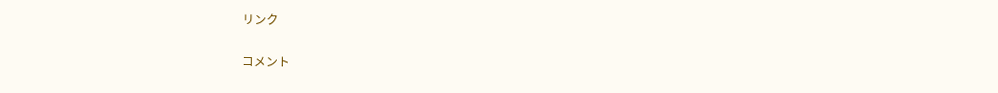リンク

コメント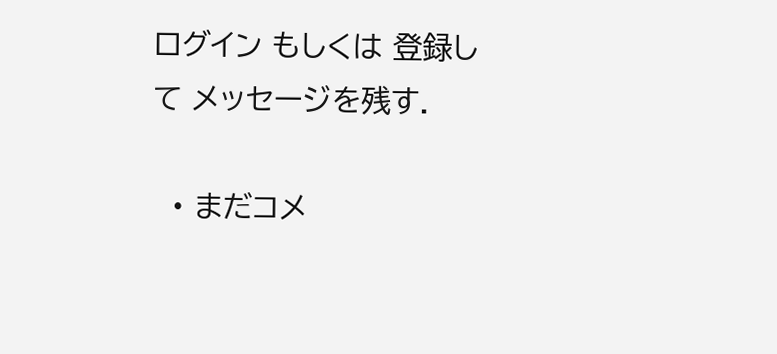ログイン もしくは 登録して メッセージを残す.

  • まだコメ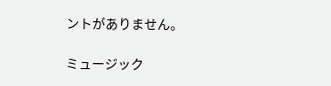ントがありません。

ミュージック